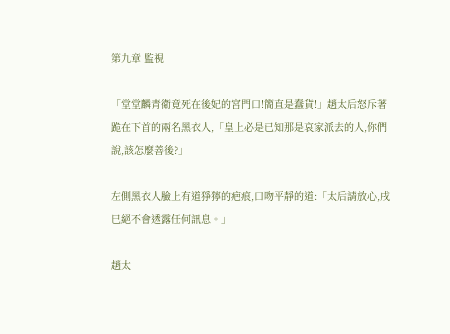第九章 監視

「堂堂麟青衛竟死在後妃的宮門口!簡直是蠢貨!」趙太后怒斥著跪在下首的兩名黑衣人,「皇上必是已知那是哀家派去的人,你們說,該怎麼善後?」

左側黑衣人臉上有道猙獰的疤痕,口吻平靜的道:「太后請放心,戌巳絕不會透露任何訊息。」

趙太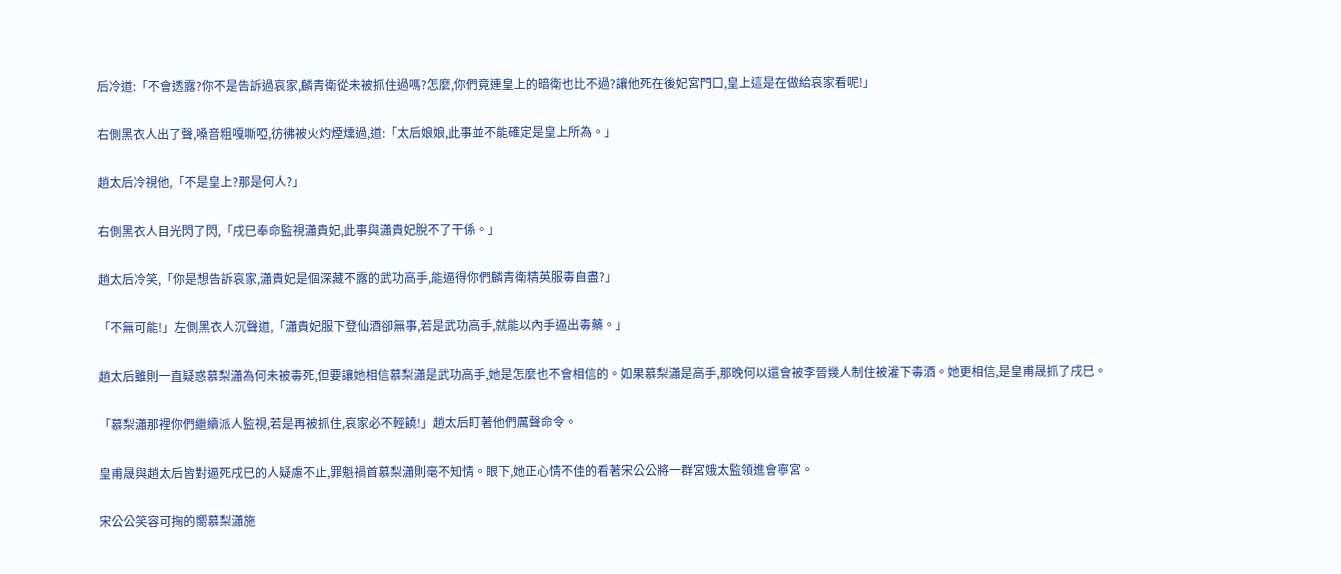后冷道:「不會透露?你不是告訴過哀家,麟青衛從未被抓住過嗎?怎麼,你們竟連皇上的暗衛也比不過?讓他死在後妃宮門口,皇上這是在做給哀家看呢!」

右側黑衣人出了聲,嗓音粗嘎嘶啞,彷彿被火灼煙燻過,道:「太后娘娘,此事並不能確定是皇上所為。」

趙太后冷視他,「不是皇上?那是何人?」

右側黑衣人目光閃了閃,「戌巳奉命監視瀟貴妃,此事與瀟貴妃脫不了干係。」

趙太后冷笑,「你是想告訴哀家,瀟貴妃是個深藏不露的武功高手,能逼得你們麟青衛精英服毒自盡?」

「不無可能!」左側黑衣人沉聲道,「瀟貴妃服下登仙酒卻無事,若是武功高手,就能以內手逼出毒藥。」

趙太后雖則一直疑惑慕梨瀟為何未被毒死,但要讓她相信慕梨瀟是武功高手,她是怎麼也不會相信的。如果慕梨瀟是高手,那晚何以還會被李晉幾人制住被灌下毒酒。她更相信,是皇甫晟抓了戌巳。

「慕梨瀟那裡你們繼續派人監視,若是再被抓住,哀家必不輕饒!」趙太后盯著他們厲聲命令。

皇甫晟與趙太后皆對逼死戌巳的人疑慮不止,罪魁禍首慕梨瀟則毫不知情。眼下,她正心情不佳的看著宋公公將一群宮娥太監領進會寧宮。

宋公公笑容可掬的嚮慕梨瀟施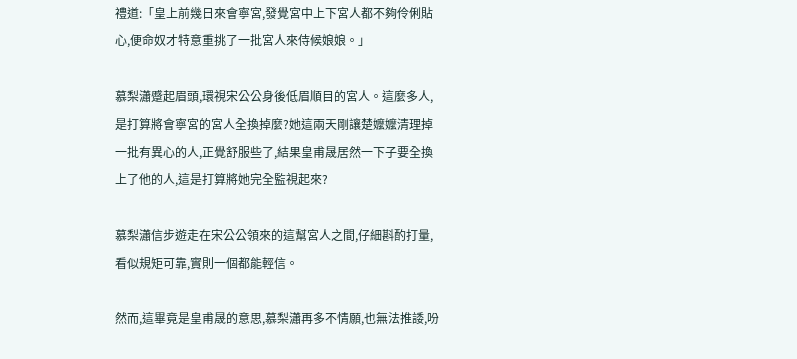禮道:「皇上前幾日來會寧宮,發覺宮中上下宮人都不夠伶俐貼心,便命奴才特意重挑了一批宮人來侍候娘娘。」

慕梨瀟蹙起眉頭,環視宋公公身後低眉順目的宮人。這麼多人,是打算將會寧宮的宮人全換掉麼?她這兩天剛讓楚嬤嬤清理掉一批有異心的人,正覺舒服些了,結果皇甫晟居然一下子要全換上了他的人,這是打算將她完全監視起來?

慕梨瀟信步遊走在宋公公領來的這幫宮人之間,仔細斟酌打量,看似規矩可靠,實則一個都能輕信。

然而,這畢竟是皇甫晟的意思,慕梨瀟再多不情願,也無法推諉,吩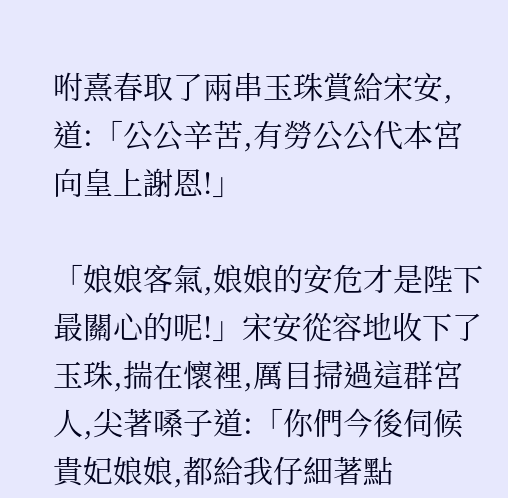咐熹春取了兩串玉珠賞給宋安,道:「公公辛苦,有勞公公代本宮向皇上謝恩!」

「娘娘客氣,娘娘的安危才是陛下最關心的呢!」宋安從容地收下了玉珠,揣在懷裡,厲目掃過這群宮人,尖著嗓子道:「你們今後伺候貴妃娘娘,都給我仔細著點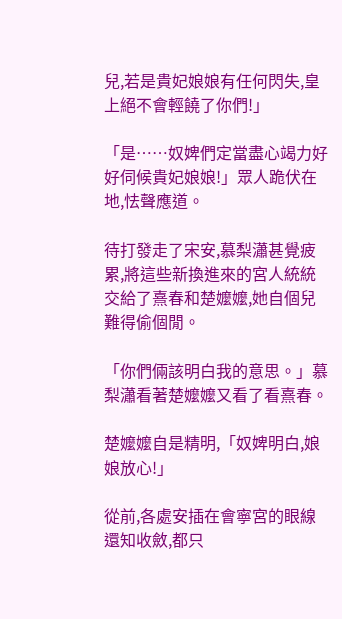兒,若是貴妃娘娘有任何閃失,皇上絕不會輕饒了你們!」

「是……奴婢們定當盡心竭力好好伺候貴妃娘娘!」眾人跪伏在地,怯聲應道。

待打發走了宋安,慕梨瀟甚覺疲累,將這些新換進來的宮人統統交給了熹春和楚嬤嬤,她自個兒難得偷個閒。

「你們倆該明白我的意思。」慕梨瀟看著楚嬤嬤又看了看熹春。

楚嬤嬤自是精明,「奴婢明白,娘娘放心!」

從前,各處安插在會寧宮的眼線還知收斂,都只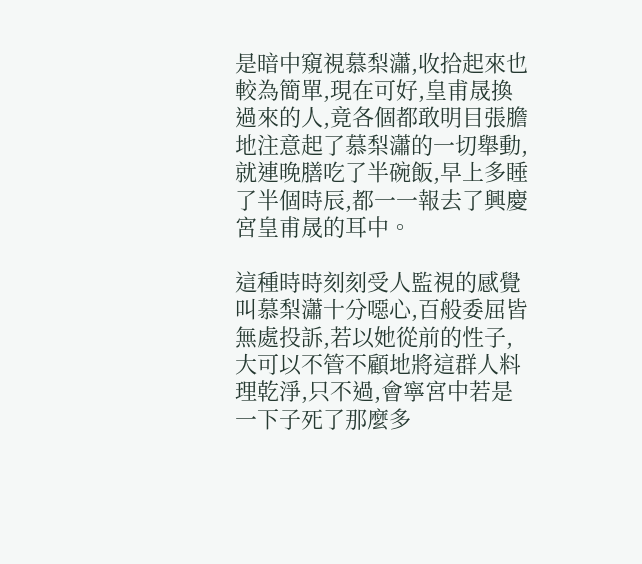是暗中窺視慕梨瀟,收拾起來也較為簡單,現在可好,皇甫晟換過來的人,竟各個都敢明目張膽地注意起了慕梨瀟的一切舉動,就連晚膳吃了半碗飯,早上多睡了半個時辰,都一一報去了興慶宮皇甫晟的耳中。

這種時時刻刻受人監視的感覺叫慕梨瀟十分噁心,百般委屈皆無處投訴,若以她從前的性子,大可以不管不顧地將這群人料理乾淨,只不過,會寧宮中若是一下子死了那麼多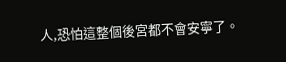人,恐怕這整個後宮都不會安寧了。